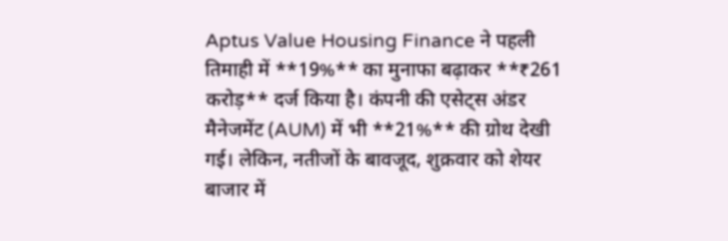Aptus Value Housing Finance ने पहली तिमाही में **19%** का मुनाफा बढ़ाकर **₹261 करोड़** दर्ज किया है। कंपनी की एसेट्स अंडर मैनेजमेंट (AUM) में भी **21%** की ग्रोथ देखी गई। लेकिन, नतीजों के बावजूद, शुक्रवार को शेयर बाजार में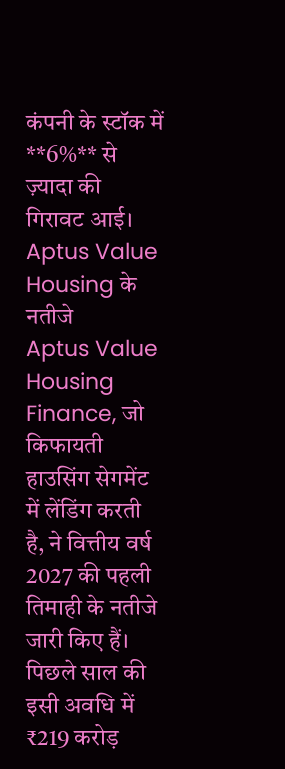कंपनी के स्टॉक में **6%** से ज़्यादा की गिरावट आई।
Aptus Value Housing के नतीजे
Aptus Value Housing Finance, जो किफायती हाउसिंग सेगमेंट में लेंडिंग करती है, ने वित्तीय वर्ष 2027 की पहली तिमाही के नतीजे जारी किए हैं। पिछले साल की इसी अवधि में ₹219 करोड़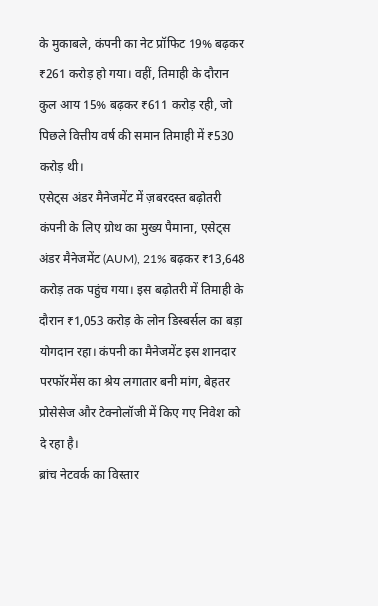के मुकाबले, कंपनी का नेट प्रॉफिट 19% बढ़कर ₹261 करोड़ हो गया। वहीं, तिमाही के दौरान कुल आय 15% बढ़कर ₹611 करोड़ रही, जो पिछले वित्तीय वर्ष की समान तिमाही में ₹530 करोड़ थी।
एसेट्स अंडर मैनेजमेंट में ज़बरदस्त बढ़ोतरी
कंपनी के लिए ग्रोथ का मुख्य पैमाना, एसेट्स अंडर मैनेजमेंट (AUM), 21% बढ़कर ₹13,648 करोड़ तक पहुंच गया। इस बढ़ोतरी में तिमाही के दौरान ₹1,053 करोड़ के लोन डिस्बर्सल का बड़ा योगदान रहा। कंपनी का मैनेजमेंट इस शानदार परफॉरमेंस का श्रेय लगातार बनी मांग, बेहतर प्रोसेसेज और टेक्नोलॉजी में किए गए निवेश को दे रहा है।
ब्रांच नेटवर्क का विस्तार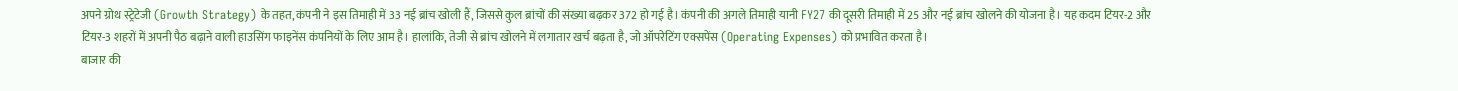अपने ग्रोथ स्ट्रेटेजी (Growth Strategy) के तहत, कंपनी ने इस तिमाही में 33 नई ब्रांच खोली हैं, जिससे कुल ब्रांचों की संख्या बढ़कर 372 हो गई है। कंपनी की अगले तिमाही यानी FY27 की दूसरी तिमाही में 25 और नई ब्रांच खोलने की योजना है। यह कदम टियर-2 और टियर-3 शहरों में अपनी पैठ बढ़ाने वाली हाउसिंग फाइनेंस कंपनियों के लिए आम है। हालांकि, तेजी से ब्रांच खोलने में लगातार खर्च बढ़ता है, जो ऑपरेटिंग एक्सपेंस (Operating Expenses) को प्रभावित करता है।
बाजार की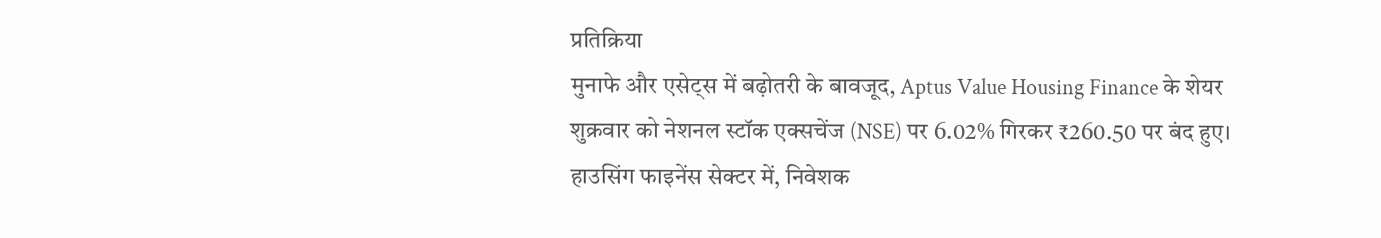प्रतिक्रिया
मुनाफे और एसेट्स में बढ़ोतरी के बावजूद, Aptus Value Housing Finance के शेयर शुक्रवार को नेशनल स्टॉक एक्सचेंज (NSE) पर 6.02% गिरकर ₹260.50 पर बंद हुए। हाउसिंग फाइनेंस सेक्टर में, निवेशक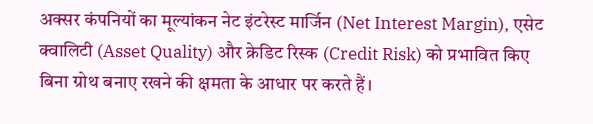अक्सर कंपनियों का मूल्यांकन नेट इंटरेस्ट मार्जिन (Net Interest Margin), एसेट क्वालिटी (Asset Quality) और क्रेडिट रिस्क (Credit Risk) को प्रभावित किए बिना ग्रोथ बनाए रखने की क्षमता के आधार पर करते हैं।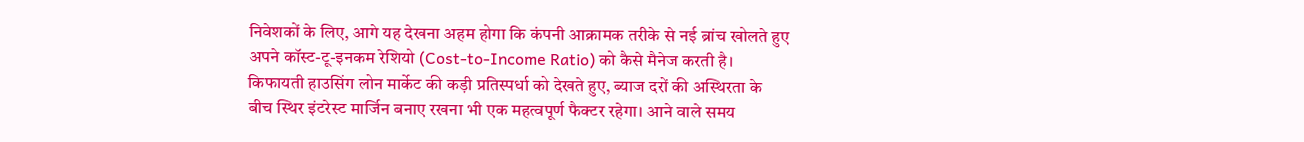निवेशकों के लिए, आगे यह देखना अहम होगा कि कंपनी आक्रामक तरीके से नई ब्रांच खोलते हुए अपने कॉस्ट-टू-इनकम रेशियो (Cost-to-Income Ratio) को कैसे मैनेज करती है। किफायती हाउसिंग लोन मार्केट की कड़ी प्रतिस्पर्धा को देखते हुए, ब्याज दरों की अस्थिरता के बीच स्थिर इंटरेस्ट मार्जिन बनाए रखना भी एक महत्वपूर्ण फैक्टर रहेगा। आने वाले समय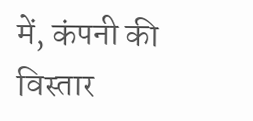में, कंपनी की विस्तार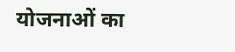योजनाओं का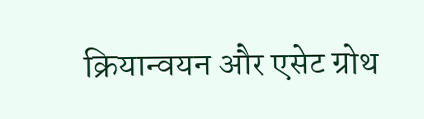क्रियान्वयन और एसेट ग्रोथ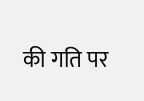की गति पर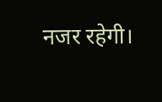नजर रहेगी।